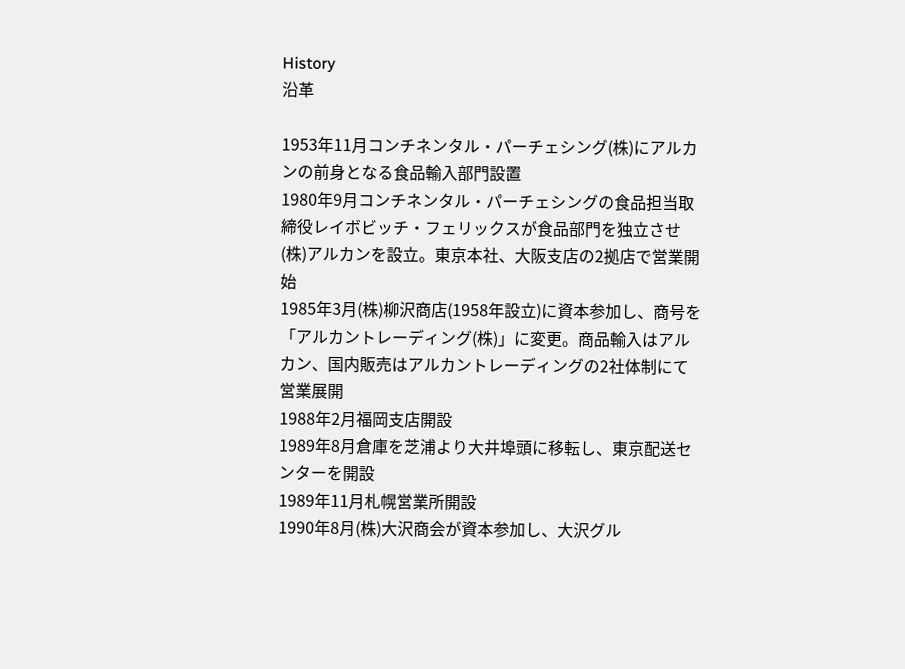History
沿革

1953年11月コンチネンタル・パーチェシング(株)にアルカンの前身となる食品輸入部門設置
1980年9月コンチネンタル・パーチェシングの食品担当取締役レイボビッチ・フェリックスが食品部門を独立させ(株)アルカンを設立。東京本社、大阪支店の2拠店で営業開始
1985年3月(株)柳沢商店(1958年設立)に資本参加し、商号を「アルカントレーディング(株)」に変更。商品輸入はアルカン、国内販売はアルカントレーディングの2社体制にて営業展開
1988年2月福岡支店開設
1989年8月倉庫を芝浦より大井埠頭に移転し、東京配送センターを開設
1989年11月札幌営業所開設
1990年8月(株)大沢商会が資本参加し、大沢グル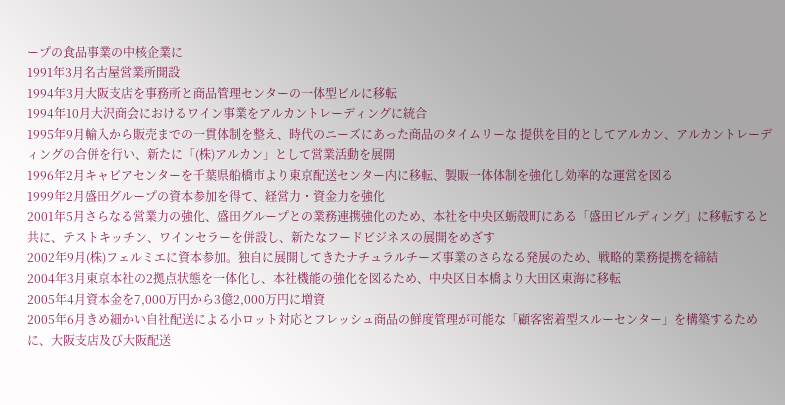ープの食品事業の中核企業に
1991年3月名古屋営業所開設
1994年3月大阪支店を事務所と商品管理センターの一体型ビルに移転
1994年10月大沢商会におけるワイン事業をアルカントレーディングに統合
1995年9月輸入から販売までの一貫体制を整え、時代のニーズにあった商品のタイムリーな 提供を目的としてアルカン、アルカントレーディングの合併を行い、新たに「(株)アルカン」として営業活動を展開
1996年2月キャビアセンターを千葉県船橋市より東京配送センター内に移転、製販一体体制を強化し効率的な運営を図る
1999年2月盛田グループの資本参加を得て、経営力・資金力を強化
2001年5月さらなる営業力の強化、盛田グループとの業務連携強化のため、本社を中央区蛎殻町にある「盛田ビルディング」に移転すると共に、テストキッチン、ワインセラーを併設し、新たなフードビジネスの展開をめざす
2002年9月(株)フェルミエに資本参加。独自に展開してきたナチュラルチーズ事業のさらなる発展のため、戦略的業務提携を締結
2004年3月東京本社の2拠点状態を一体化し、本社機能の強化を図るため、中央区日本橋より大田区東海に移転
2005年4月資本金を7,000万円から3億2,000万円に増資
2005年6月きめ細かい自社配送による小ロット対応とフレッシュ商品の鮮度管理が可能な「顧客密着型スルーセンター」を構築するために、大阪支店及び大阪配送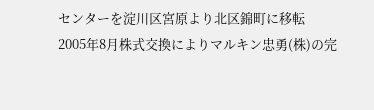センターを淀川区宮原より北区錦町に移転
2005年8月株式交換によりマルキン忠勇(株)の完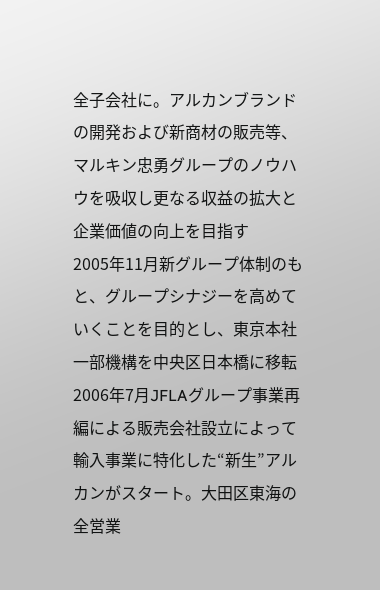全子会社に。アルカンブランドの開発および新商材の販売等、マルキン忠勇グループのノウハウを吸収し更なる収益の拡大と企業価値の向上を目指す
2005年11月新グループ体制のもと、グループシナジーを高めていくことを目的とし、東京本社一部機構を中央区日本橋に移転
2006年7月JFLAグループ事業再編による販売会社設立によって輸入事業に特化した“新生”アルカンがスタート。大田区東海の全営業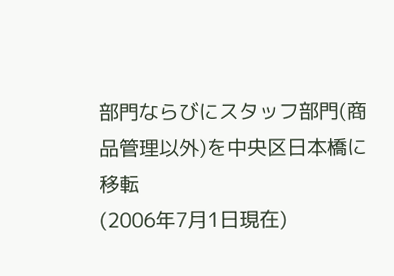部門ならびにスタッフ部門(商品管理以外)を中央区日本橋に移転
(2006年7月1日現在)